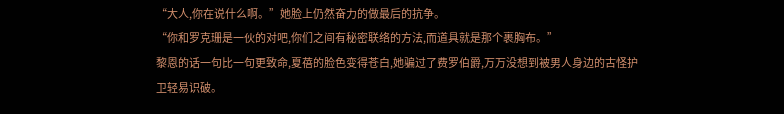“大人,你在说什么啊。”她脸上仍然奋力的做最后的抗争。
“你和罗克珊是一伙的对吧,你们之间有秘密联络的方法,而道具就是那个裹胸布。”
黎恩的话一句比一句更致命,夏蓓的脸色变得苍白,她骗过了费罗伯爵,万万没想到被男人身边的古怪护卫轻易识破。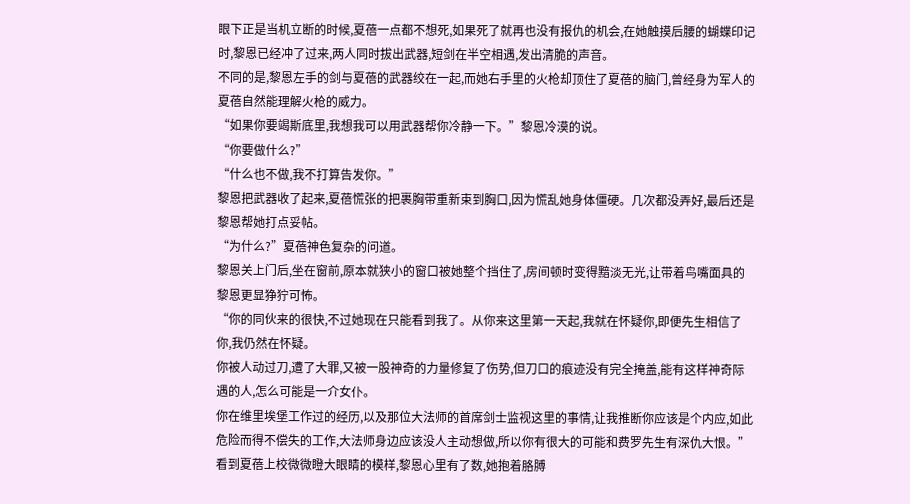眼下正是当机立断的时候,夏蓓一点都不想死,如果死了就再也没有报仇的机会,在她触摸后腰的蝴蝶印记时,黎恩已经冲了过来,两人同时拔出武器,短剑在半空相遇,发出清脆的声音。
不同的是,黎恩左手的剑与夏蓓的武器绞在一起,而她右手里的火枪却顶住了夏蓓的脑门,曾经身为军人的夏蓓自然能理解火枪的威力。
“如果你要竭斯底里,我想我可以用武器帮你冷静一下。”黎恩冷漠的说。
“你要做什么?”
“什么也不做,我不打算告发你。”
黎恩把武器收了起来,夏蓓慌张的把裹胸带重新束到胸口,因为慌乱她身体僵硬。几次都没弄好,最后还是黎恩帮她打点妥帖。
“为什么?”夏蓓神色复杂的问道。
黎恩关上门后,坐在窗前,原本就狭小的窗口被她整个挡住了,房间顿时变得黯淡无光,让带着鸟嘴面具的黎恩更显狰狞可怖。
“你的同伙来的很快,不过她现在只能看到我了。从你来这里第一天起,我就在怀疑你,即便先生相信了你,我仍然在怀疑。
你被人动过刀,遭了大罪,又被一股神奇的力量修复了伤势,但刀口的痕迹没有完全掩盖,能有这样神奇际遇的人,怎么可能是一介女仆。
你在维里埃堡工作过的经历,以及那位大法师的首席剑士监视这里的事情,让我推断你应该是个内应,如此危险而得不偿失的工作,大法师身边应该没人主动想做,所以你有很大的可能和费罗先生有深仇大恨。”
看到夏蓓上校微微瞪大眼睛的模样,黎恩心里有了数,她抱着胳膊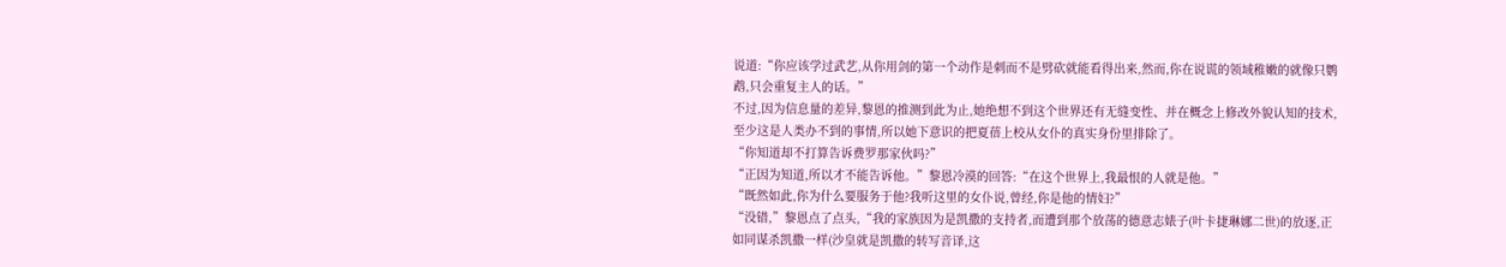说道:“你应该学过武艺,从你用剑的第一个动作是刺而不是劈砍就能看得出来,然而,你在说谎的领域稚嫩的就像只鹦鹉,只会重复主人的话。”
不过,因为信息量的差异,黎恩的推测到此为止,她绝想不到这个世界还有无缝变性、并在概念上修改外貌认知的技术,至少这是人类办不到的事情,所以她下意识的把夏蓓上校从女仆的真实身份里排除了。
“你知道却不打算告诉费罗那家伙吗?”
“正因为知道,所以才不能告诉他。”黎恩冷漠的回答:“在这个世界上,我最恨的人就是他。”
“既然如此,你为什么要服务于他?我听这里的女仆说,曾经,你是他的情妇?”
“没错,”黎恩点了点头,“我的家族因为是凯撒的支持者,而遭到那个放荡的德意志婊子(叶卡捷琳娜二世)的放逐,正如同谋杀凯撒一样(沙皇就是凯撒的转写音译,这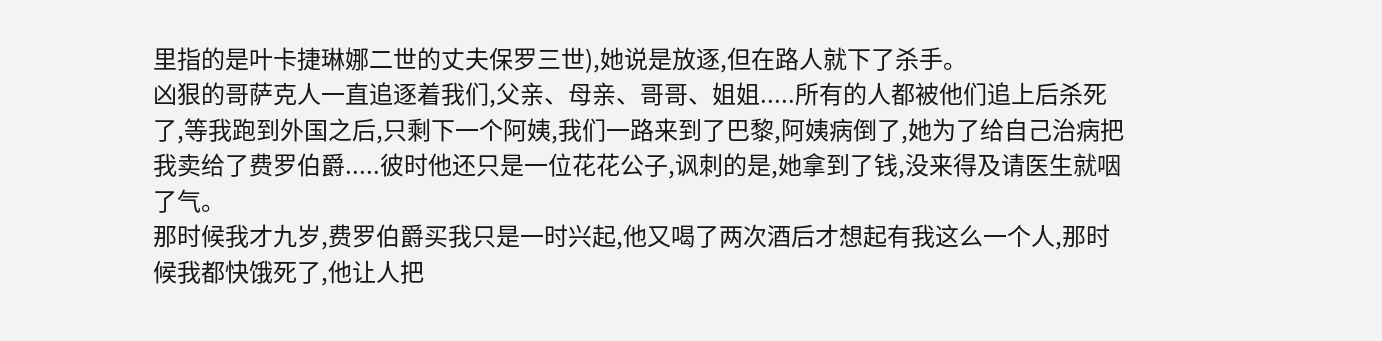里指的是叶卡捷琳娜二世的丈夫保罗三世),她说是放逐,但在路人就下了杀手。
凶狠的哥萨克人一直追逐着我们,父亲、母亲、哥哥、姐姐.....所有的人都被他们追上后杀死了,等我跑到外国之后,只剩下一个阿姨,我们一路来到了巴黎,阿姨病倒了,她为了给自己治病把我卖给了费罗伯爵.....彼时他还只是一位花花公子,讽刺的是,她拿到了钱,没来得及请医生就咽了气。
那时候我才九岁,费罗伯爵买我只是一时兴起,他又喝了两次酒后才想起有我这么一个人,那时候我都快饿死了,他让人把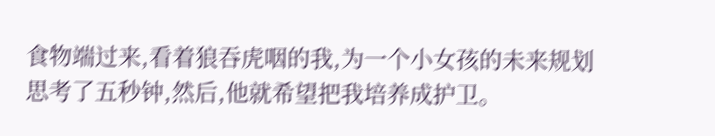食物端过来,看着狼吞虎咽的我,为一个小女孩的未来规划思考了五秒钟,然后,他就希望把我培养成护卫。